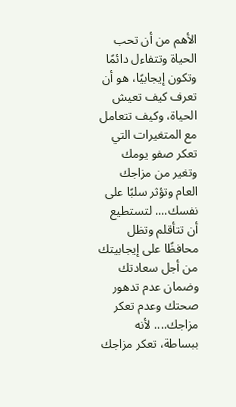الأهم من أن تحب الحياة وتتفاءل دائمًا وتكون إيجابيًا، هو أن تعرف كيف تعيش الحياة، وكيف تتعامل مع المتغيرات التي تعكر صفو يومك وتغير من مزاجك العام وتؤثر سلبًا على نفسك.... لتستطيع أن تتأقلم وتظل محافظًا على إيجابيتك من أجل سعادتك وضمان عدم تدهور صحتك وعدم تعكر مزاجك.... لأنه ببساطة، تعكر مزاجك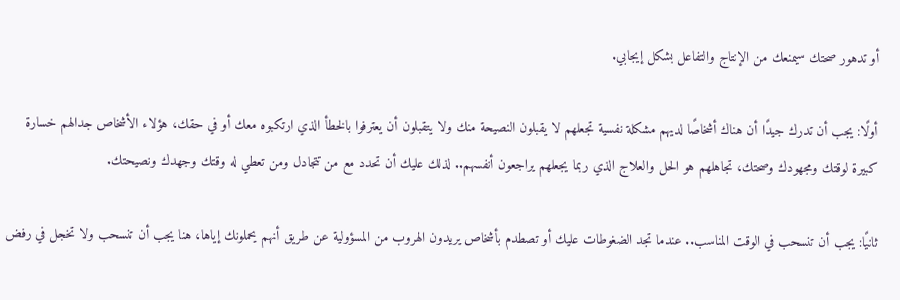أو تدهور صحتك سيمنعك من الإنتاج والتفاعل بشكل إيجابي.

أولًا: يجب أن تدرك جيدًا أن هناك أشخاصًا لديهم مشكلة نفسية تجعلهم لا يقبلون النصيحة منك ولا يتقبلون أن يعترفوا بالخطأ الذي ارتكبوه معك أو في حقك، هؤلاء الأشخاص جدالهم خسارة  كبيرة لوقتك ومجهودك وصحتك، تجاهلهم هو الحل والعلاج الذي ربما يجعلهم يراجعون أنفسهم.. لذلك عليك أن تحدد مع من تتجادل ومن تعطي له وقتك وجهدك ونصيحتك.

ثانيًا: يجب أن تنسحب في الوقت المناسب.. عندما تجد الضغوطات عليك أو تصطدم بأشخاص يريدون الهروب من المسؤولية عن طريق أنهم يحملونك إياها، هنا يجب أن تنسحب ولا تخجل في رفض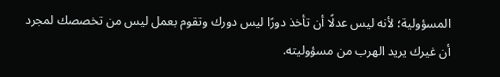المسؤولية؛ لأنه ليس عدلًا أن تأخذ دورًا ليس دورك وتقوم بعمل ليس من تخصصك لمجرد أن غيرك يريد الهرب من مسؤوليته.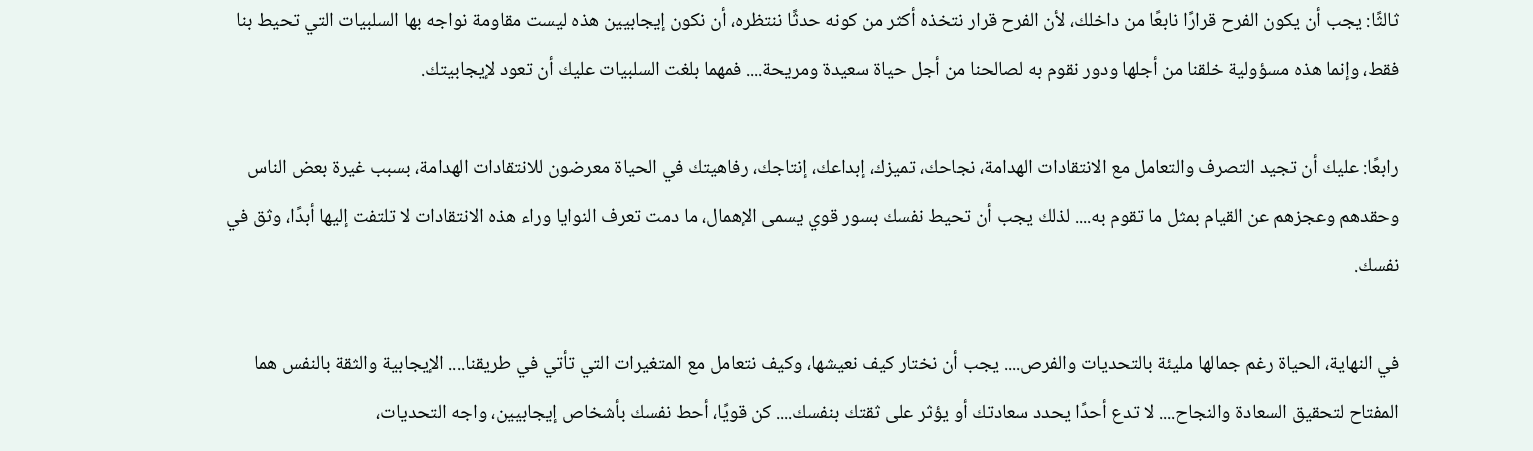ثالثًا: يجب أن يكون الفرح قرارًا نابعًا من داخلك، لأن الفرح قرار نتخذه أكثر من كونه حدثًا ننتظره، أن نكون إيجابيين هذه ليست مقاومة نواجه بها السلبيات التي تحيط بنا فقط، وإنما هذه مسؤولية خلقنا من أجلها ودور نقوم به لصالحنا من أجل حياة سعيدة ومريحة.... فمهما بلغت السلبيات عليك أن تعود لإيجابيتك.

رابعًا: عليك أن تجيد التصرف والتعامل مع الانتقادات الهدامة، نجاحك، تميزك، إبداعك، إنتاجك، رفاهيتك في الحياة معرضون للانتقادات الهدامة، بسبب غيرة بعض الناس وحقدهم وعجزهم عن القيام بمثل ما تقوم به.... لذلك يجب أن تحيط نفسك بسور قوي يسمى الإهمال، ما دمت تعرف النوايا وراء هذه الانتقادات لا تلتفت إليها أبدًا، وثق في نفسك.

في النهاية، الحياة رغم جمالها مليئة بالتحديات والفرص.... يجب أن نختار كيف نعيشها، وكيف نتعامل مع المتغيرات التي تأتي في طريقنا.... الإيجابية والثقة بالنفس هما المفتاح لتحقيق السعادة والنجاح.... لا تدع أحدًا يحدد سعادتك أو يؤثر على ثقتك بنفسك.... كن قويًا، أحط نفسك بأشخاص إيجابيين، واجه التحديات،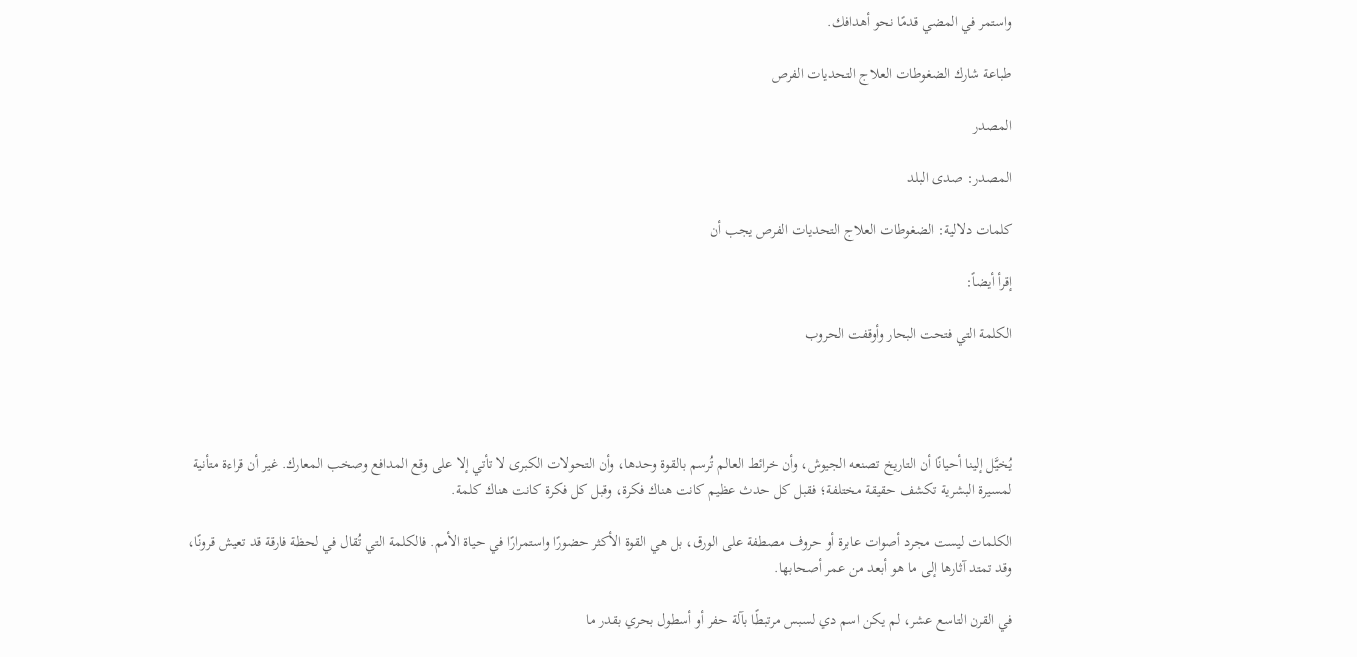واستمر في المضي قدمًا نحو أهدافك.

طباعة شارك الضغوطات العلاج التحديات الفرص

المصدر

المصدر: صدى البلد

كلمات دلالية: الضغوطات العلاج التحديات الفرص یجب أن

إقرأ أيضاً:

الكلمة التي فتحت البحار وأوقفت الحروب




يُخيَّل إلينا أحيانًا أن التاريخ تصنعه الجيوش، وأن خرائط العالم تُرسم بالقوة وحدها، وأن التحولات الكبرى لا تأتي إلا على وقع المدافع وصخب المعارك. غير أن قراءة متأنية لمسيرة البشرية تكشف حقيقة مختلفة؛ فقبل كل حدث عظيم كانت هناك فكرة، وقبل كل فكرة كانت هناك كلمة.

الكلمات ليست مجرد أصوات عابرة أو حروف مصطفة على الورق، بل هي القوة الأكثر حضورًا واستمرارًا في حياة الأمم. فالكلمة التي تُقال في لحظة فارقة قد تعيش قرونًا، وقد تمتد آثارها إلى ما هو أبعد من عمر أصحابها.

في القرن التاسع عشر، لم يكن اسم دي لسبس مرتبطًا بآلة حفر أو أسطول بحري بقدر ما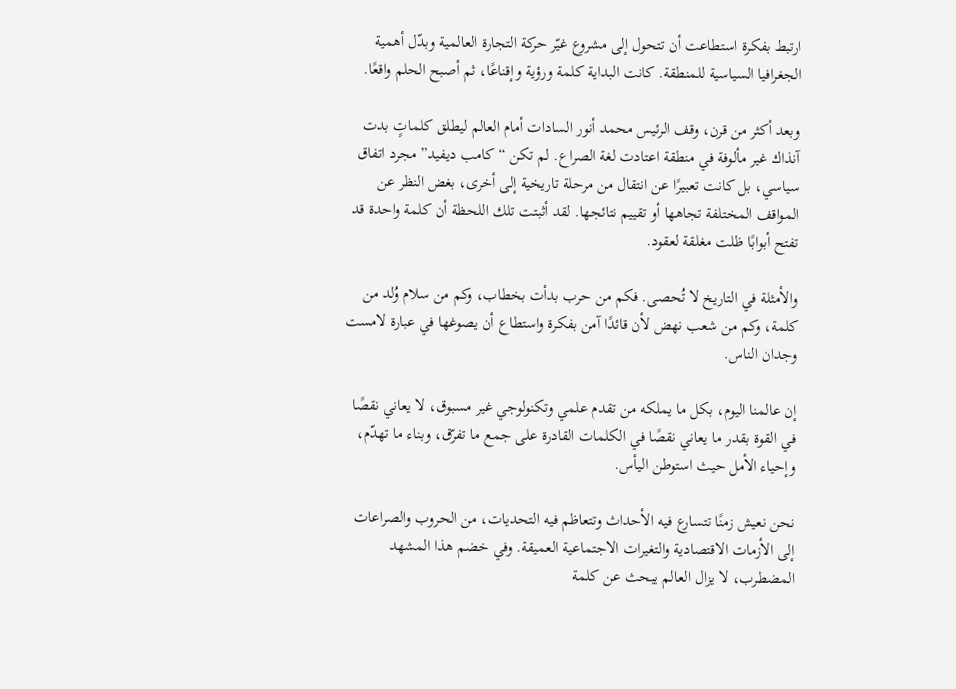ارتبط بفكرة استطاعت أن تتحول إلى مشروع غيّر حركة التجارة العالمية وبدّل أهمية الجغرافيا السياسية للمنطقة. كانت البداية كلمة ورؤية وإقناعًا، ثم أصبح الحلم واقعًا.

وبعد أكثر من قرن، وقف الرئيس محمد أنور السادات أمام العالم ليطلق كلماتٍ بدت آنذاك غير مألوفة في منطقة اعتادت لغة الصراع. لم تكن “كامب ديفيد” مجرد اتفاق سياسي، بل كانت تعبيرًا عن انتقال من مرحلة تاريخية إلى أخرى، بغض النظر عن المواقف المختلفة تجاهها أو تقييم نتائجها. لقد أثبتت تلك اللحظة أن كلمة واحدة قد تفتح أبوابًا ظلت مغلقة لعقود.

والأمثلة في التاريخ لا تُحصى. فكم من حرب بدأت بخطاب، وكم من سلام وُلد من كلمة، وكم من شعب نهض لأن قائدًا آمن بفكرة واستطاع أن يصوغها في عبارة لامست وجدان الناس.

إن عالمنا اليوم، بكل ما يملكه من تقدم علمي وتكنولوجي غير مسبوق، لا يعاني نقصًا في القوة بقدر ما يعاني نقصًا في الكلمات القادرة على جمع ما تفرّق، وبناء ما تهدّم، وإحياء الأمل حيث استوطن اليأس.

نحن نعيش زمنًا تتسارع فيه الأحداث وتتعاظم فيه التحديات، من الحروب والصراعات إلى الأزمات الاقتصادية والتغيرات الاجتماعية العميقة. وفي خضم هذا المشهد المضطرب، لا يزال العالم يبحث عن كلمة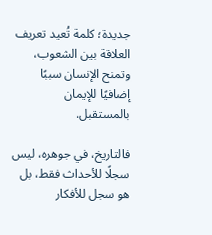جديدة؛ كلمة تُعيد تعريف العلاقة بين الشعوب، وتمنح الإنسان سببًا إضافيًا للإيمان بالمستقبل.

فالتاريخ، في جوهره، ليس سجلًا للأحداث فقط، بل هو سجل للأفكار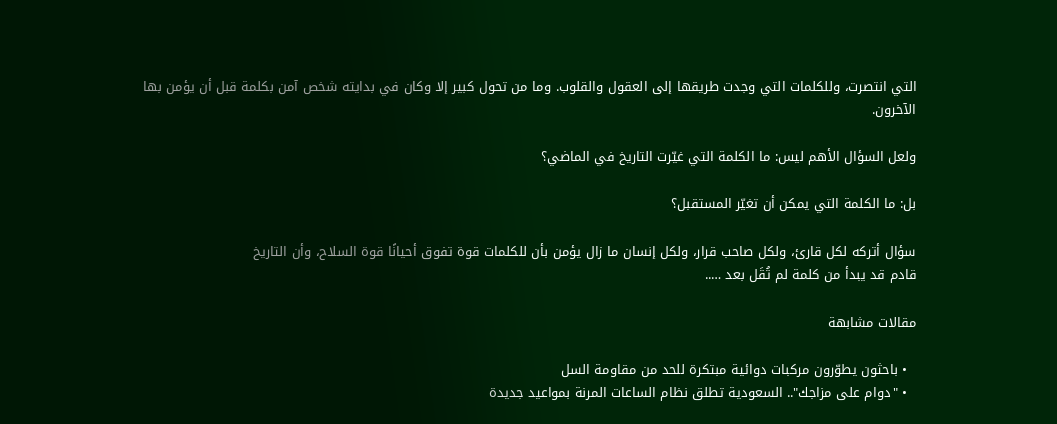التي انتصرت، وللكلمات التي وجدت طريقها إلى العقول والقلوب. وما من تحول كبير إلا وكان في بدايته شخص آمن بكلمة قبل أن يؤمن بها الآخرون.

ولعل السؤال الأهم ليس: ما الكلمة التي غيّرت التاريخ في الماضي؟

بل: ما الكلمة التي يمكن أن تغيّر المستقبل؟

سؤال أتركه لكل قارئ، ولكل صاحب قرار، ولكل إنسان ما زال يؤمن بأن للكلمات قوة تفوق أحيانًا قوة السلاح، وأن التاريخ
قادم قد يبدأ من كلمة لم تُقَل بعد …..

مقالات مشابهة

  • باحثون يطوّرون مركبات دوائية مبتكرة للحد من مقاومة السل
  • "دوام على مزاجك".. السعودية تطلق نظام الساعات المرنة بمواعيد جديدة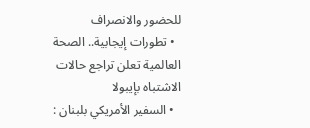للحضور والانصراف
  • تطورات إيجابية.. الصحة العالمية تعلن تراجع حالات الاشتباه بإيبولا
  • السفير الأمريكي بلبنان :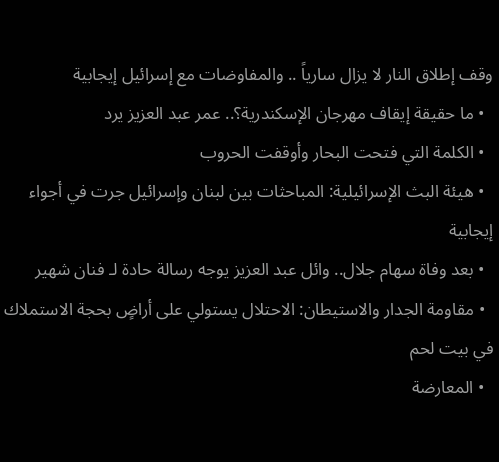وقف إطلاق النار لا يزال سارياً .. والمفاوضات مع إسرائيل إيجابية
  • ما حقيقة إيقاف مهرجان الإسكندرية؟.. عمر عبد العزيز يرد
  • الكلمة التي فتحت البحار وأوقفت الحروب
  • هيئة البث الإسرائيلية: المباحثات بين لبنان وإسرائيل جرت في أجواء إيجابية
  • بعد وفاة سهام جلال.. وائل عبد العزيز يوجه رسالة حادة لـ فنان شهير
  • مقاومة الجدار والاستيطان: الاحتلال يستولي على أراضٍ بحجة الاستملاك في بيت لحم
  • المعارضة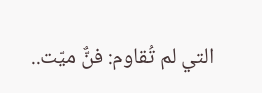التي لم تُقاوم: فنٌّ ميّت..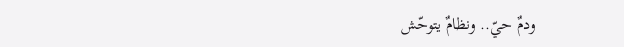ودمٌ حيّ.. ونظامٌ يتوحّش